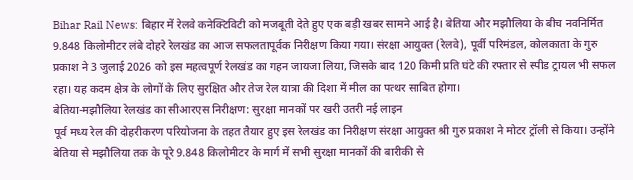Bihar Rail News: बिहार में रेलवे कनेक्टिविटी को मजबूती देते हुए एक बड़ी खबर सामने आई है। बेतिया और मझौलिया के बीच नवनिर्मित 9.848 किलोमीटर लंबे दोहरे रेलखंड का आज सफलतापूर्वक निरीक्षण किया गया। संरक्षा आयुक्त (रेलवे), पूर्वी परिमंडल, कोलकाता के गुरु प्रकाश ने 3 जुलाई 2026 को इस महत्वपूर्ण रेलखंड का गहन जायजा लिया, जिसके बाद 120 किमी प्रति घंटे की रफ्तार से स्पीड ट्रायल भी सफल रहा। यह कदम क्षेत्र के लोगों के लिए सुरक्षित और तेज रेल यात्रा की दिशा में मील का पत्थर साबित होगा।
बेतिया-मझौलिया रेलखंड का सीआरएस निरीक्षण: सुरक्षा मानकों पर खरी उतरी नई लाइन
पूर्व मध्य रेल की दोहरीकरण परियोजना के तहत तैयार हुए इस रेलखंड का निरीक्षण संरक्षा आयुक्त श्री गुरु प्रकाश ने मोटर ट्रॉली से किया। उन्होंने बेतिया से मझौलिया तक के पूरे 9.848 किलोमीटर के मार्ग में सभी सुरक्षा मानकों की बारीकी से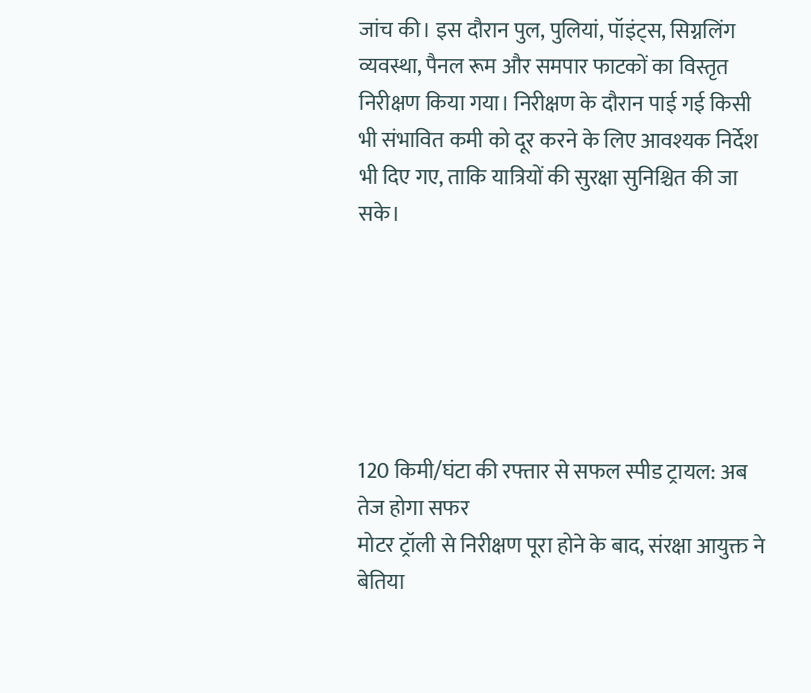जांच की। इस दौरान पुल, पुलियां, पॉइंट्स, सिग्नलिंग व्यवस्था, पैनल रूम और समपार फाटकों का विस्तृत निरीक्षण किया गया। निरीक्षण के दौरान पाई गई किसी भी संभावित कमी को दूर करने के लिए आवश्यक निर्देश भी दिए गए, ताकि यात्रियों की सुरक्षा सुनिश्चित की जा सके।






120 किमी/घंटा की रफ्तार से सफल स्पीड ट्रायल: अब तेज होगा सफर
मोटर ट्रॉली से निरीक्षण पूरा होने के बाद, संरक्षा आयुक्त ने बेतिया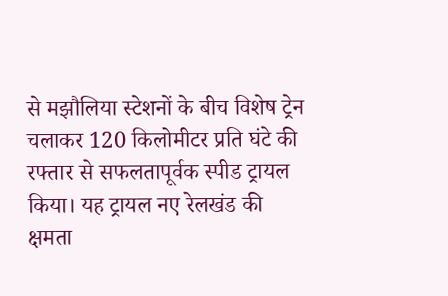से मझौलिया स्टेशनों के बीच विशेष ट्रेन चलाकर 120 किलोमीटर प्रति घंटे की रफ्तार से सफलतापूर्वक स्पीड ट्रायल किया। यह ट्रायल नए रेलखंड की क्षमता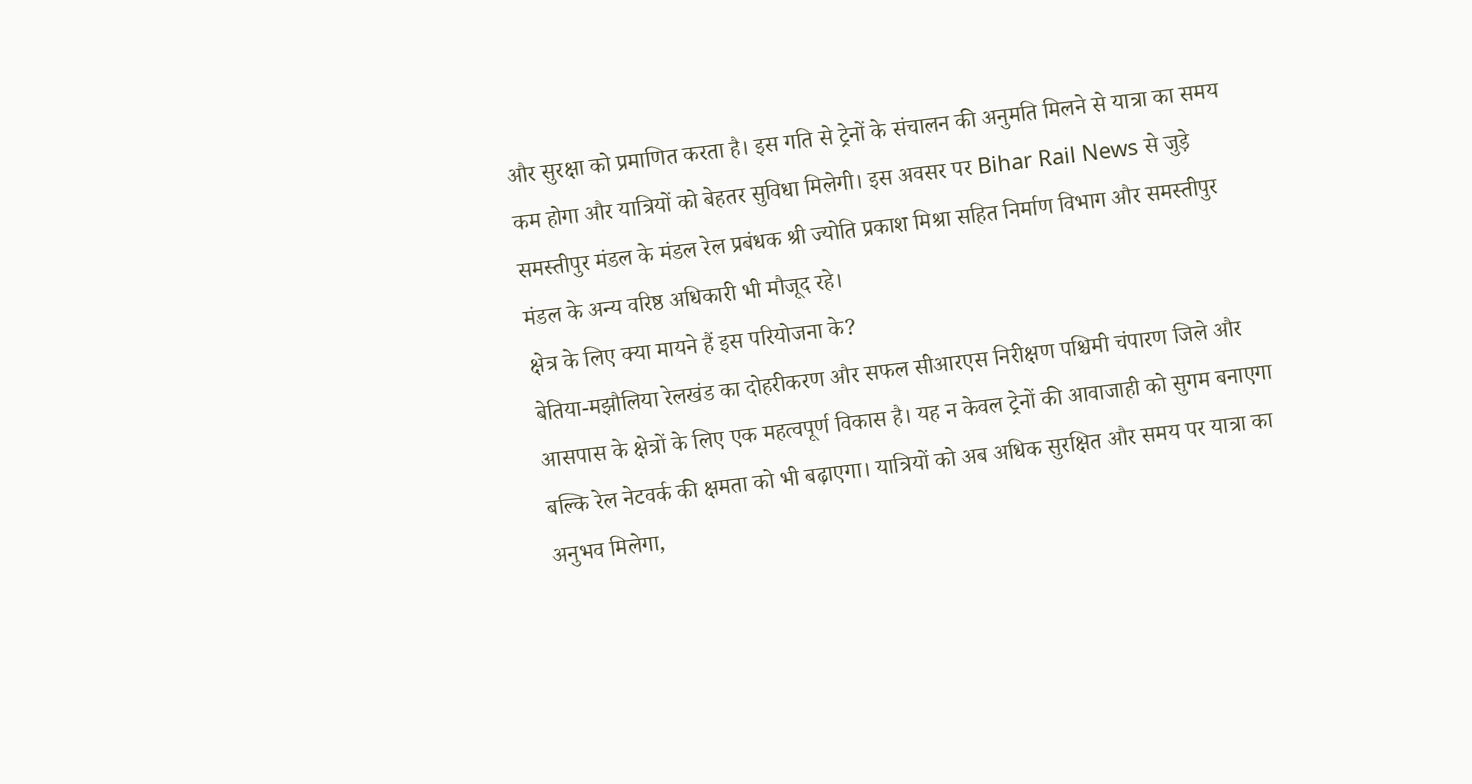और सुरक्षा को प्रमाणित करता है। इस गति से ट्रेनों के संचालन की अनुमति मिलने से यात्रा का समय कम होगा और यात्रियों को बेहतर सुविधा मिलेगी। इस अवसर पर Bihar Rail News से जुड़े समस्तीपुर मंडल के मंडल रेल प्रबंधक श्री ज्योति प्रकाश मिश्रा सहित निर्माण विभाग और समस्तीपुर मंडल के अन्य वरिष्ठ अधिकारी भी मौजूद रहे।
क्षेत्र के लिए क्या मायने हैं इस परियोजना के?
बेतिया-मझौलिया रेलखंड का दोहरीकरण और सफल सीआरएस निरीक्षण पश्चिमी चंपारण जिले और आसपास के क्षेत्रों के लिए एक महत्वपूर्ण विकास है। यह न केवल ट्रेनों की आवाजाही को सुगम बनाएगा बल्कि रेल नेटवर्क की क्षमता को भी बढ़ाएगा। यात्रियों को अब अधिक सुरक्षित और समय पर यात्रा का अनुभव मिलेगा,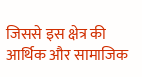जिससे इस क्षेत्र की आर्थिक और सामाजिक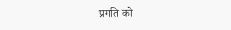प्रगति को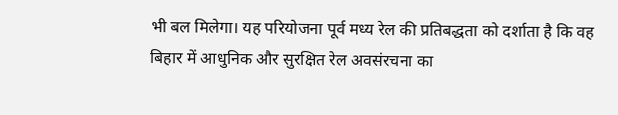भी बल मिलेगा। यह परियोजना पूर्व मध्य रेल की प्रतिबद्धता को दर्शाता है कि वह बिहार में आधुनिक और सुरक्षित रेल अवसंरचना का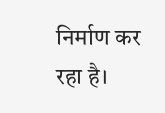निर्माण कर रहा है।